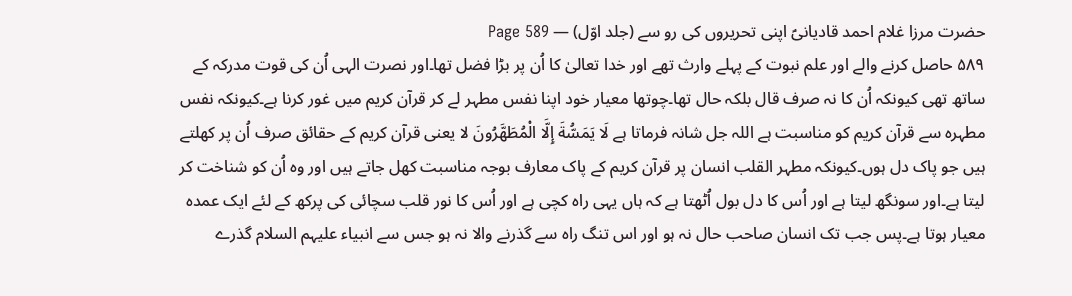حضرت مرزا غلام احمد قادیانیؑ اپنی تحریروں کی رو سے (جلد اوّل) — Page 589
۵۸۹ حاصل کرنے والے اور علم نبوت کے پہلے وارث تھے اور خدا تعالیٰ کا اُن پر بڑا فضل تھا۔اور نصرت الہی اُن کی قوت مدرکہ کے ساتھ تھی کیونکہ اُن کا نہ صرف قال بلکہ حال تھا۔چوتھا معیار خود اپنا نفس مطہر لے کر قرآن کریم میں غور کرنا ہے۔کیونکہ نفس مطہرہ سے قرآن کریم کو مناسبت ہے اللہ جل شانہ فرماتا ہے لَا يَمَسُّةَ إِلَّا الْمُطَهَّرُونَ لا یعنی قرآن کریم کے حقائق صرف اُن پر کھلتے ہیں جو پاک دل ہوں۔کیونکہ مطہر القلب انسان پر قرآن کریم کے پاک معارف بوجہ مناسبت کھل جاتے ہیں اور وہ اُن کو شناخت کر لیتا ہے۔اور سونگھ لیتا ہے اور اُس کا دل بول اُٹھتا ہے کہ ہاں یہی راہ کچی ہے اور اُس کا نور قلب سچائی کی پرکھ کے لئے ایک عمدہ معیار ہوتا ہے۔پس جب تک انسان صاحب حال نہ ہو اور اس تنگ راہ سے گذرنے والا نہ ہو جس سے انبیاء علیہم السلام گذرے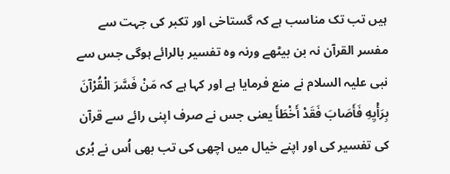ہیں تب تک مناسب ہے کہ گستاخی اور تکبر کی جہت سے مفسر القرآن نہ بن بیٹھے ورنہ وہ تفسیر بالرائے ہوگی جس سے نبی علیہ السلام نے منع فرمایا ہے اور کہا ہے کہ مَنْ فَسَّرَ الْقُرْآنَ بِرَأْيِهِ فَأَصَابَ فَقَدْ أَخْطَأَ یعنی جس نے صرف اپنی رائے سے قرآن کی تفسیر کی اور اپنے خیال میں اچھی کی تب بھی اُس نے بُری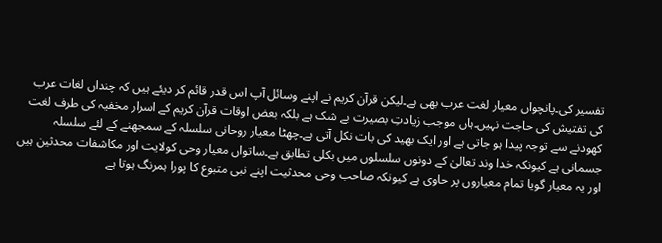تفسیر کی۔پانچواں معیار لغت عرب بھی ہے۔لیکن قرآن کریم نے اپنے وسائل آپ اس قدر قائم کر دیئے ہیں کہ چنداں لغات عرب کی تفتیش کی حاجت نہیں۔ہاں موجب زیادتِ بصیرت بے شک ہے بلکہ بعض اوقات قرآن کریم کے اسرار مخفیہ کی طرف لغت کھودنے سے توجہ پیدا ہو جاتی ہے اور ایک بھید کی بات نکل آتی ہے۔چھٹا معیار روحانی سلسلہ کے سمجھنے کے لئے سلسلہ جسمانی ہے کیونکہ خدا وند تعالیٰ کے دونوں سلسلوں میں بکلی تطابق ہے۔ساتواں معیار وحی کولایت اور مکاشفات محدثین ہیں اور یہ معیار گویا تمام معیاروں پر حاوی ہے کیونکہ صاحب وحی محدثیت اپنے نبی متبوع کا پورا ہمرنگ ہوتا ہے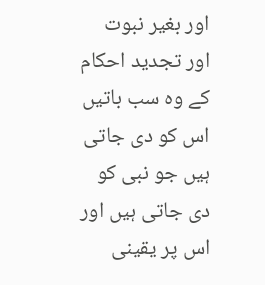اور بغیر نبوت اور تجدید احکام کے وہ سب باتیں اس کو دی جاتی ہیں جو نبی کو دی جاتی ہیں اور اس پر یقینی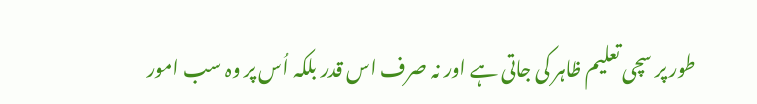طور پر سچی تعلیم ظاہر کی جاتی ہے اور نہ صرف اس قدر بلکہ اُس پر وہ سب امور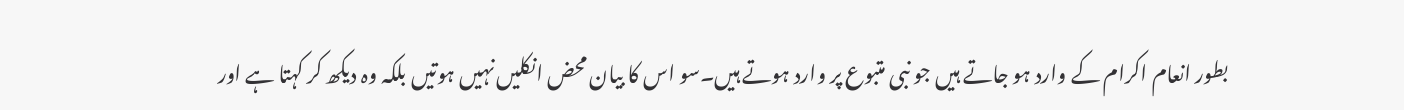بطور انعام اکرام کے وارد ہو جاتے ہیں جو نبی متبوع پر وارد ہوتے ہیں۔سو اس کا بیان محض انکلیں نہیں ہوتیں بلکہ وہ دیکھ کر کہتا ہے اور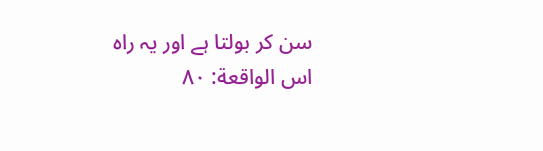سن کر بولتا ہے اور یہ راہ اس الواقعة: ٨٠